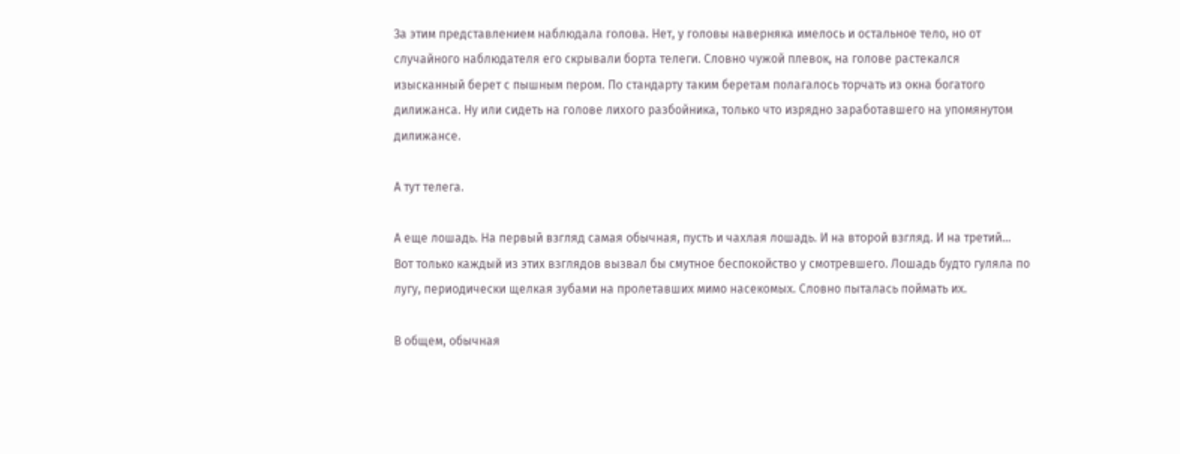За этим представлением наблюдала голова. Нет, у головы наверняка имелось и остальное тело, но от случайного наблюдателя его скрывали борта телеги. Словно чужой плевок, на голове растекался изысканный берет с пышным пером. По стандарту таким беретам полагалось торчать из окна богатого дилижанса. Ну или сидеть на голове лихого разбойника, только что изрядно заработавшего на упомянутом дилижансе.

А тут телега.

А еще лошадь. На первый взгляд самая обычная, пусть и чахлая лошадь. И на второй взгляд. И на третий… Вот только каждый из этих взглядов вызвал бы смутное беспокойство у смотревшего. Лошадь будто гуляла по лугу, периодически щелкая зубами на пролетавших мимо насекомых. Словно пыталась поймать их.

В общем, обычная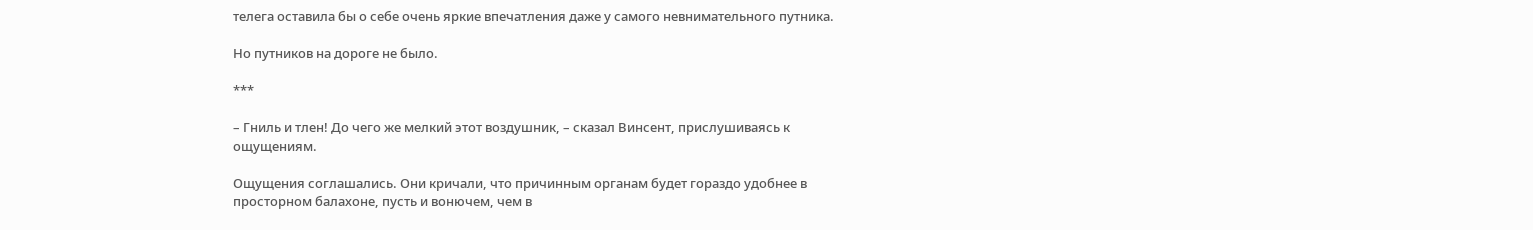телега оставила бы о себе очень яркие впечатления даже у самого невнимательного путника.

Но путников на дороге не было.

***

– Гниль и тлен! До чего же мелкий этот воздушник, – сказал Винсент, прислушиваясь к ощущениям.

Ощущения соглашались. Они кричали, что причинным органам будет гораздо удобнее в просторном балахоне, пусть и вонючем, чем в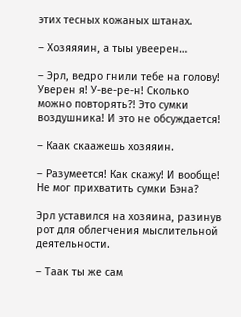этих тесных кожаных штанах.

– Хозяяяин, а тыы увеерен…

– Эрл, ведро гнили тебе на голову! Уверен я! У-ве-ре-н! Сколько можно повторять?! Это сумки воздушника! И это не обсуждается!

– Каак скаажешь хозяяин.

– Разумеется! Как скажу! И вообще! Не мог прихватить сумки Бэна?

Эрл уставился на хозяина, разинув рот для облегчения мыслительной деятельности.

– Таак ты же сам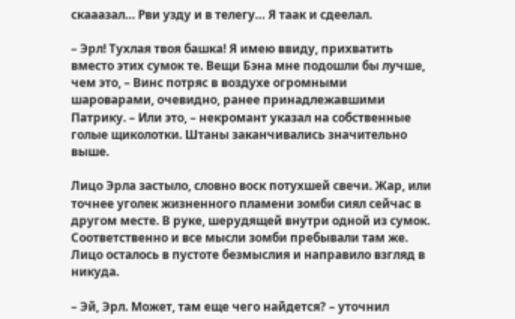скааазал… Рви узду и в телегу… Я таак и сдеелал.

– Эрл! Тухлая твоя башка! Я имею ввиду, прихватить вместо этих сумок те. Вещи Бэна мне подошли бы лучше, чем это, – Винс потряс в воздухе огромными шароварами, очевидно, ранее принадлежавшими Патрику. – Или это, – некромант указал на собственные голые щиколотки. Штаны заканчивались значительно выше.

Лицо Эрла застыло, словно воск потухшей свечи. Жар, или точнее уголек жизненного пламени зомби сиял сейчас в другом месте. В руке, шерудящей внутри одной из сумок. Соответственно и все мысли зомби пребывали там же. Лицо осталось в пустоте безмыслия и направило взгляд в никуда.

– Эй, Эрл. Может, там еще чего найдется? – уточнил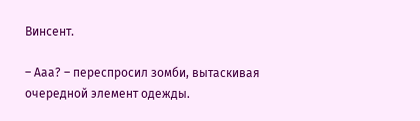Винсент.

– Ааа? – переспросил зомби, вытаскивая очередной элемент одежды.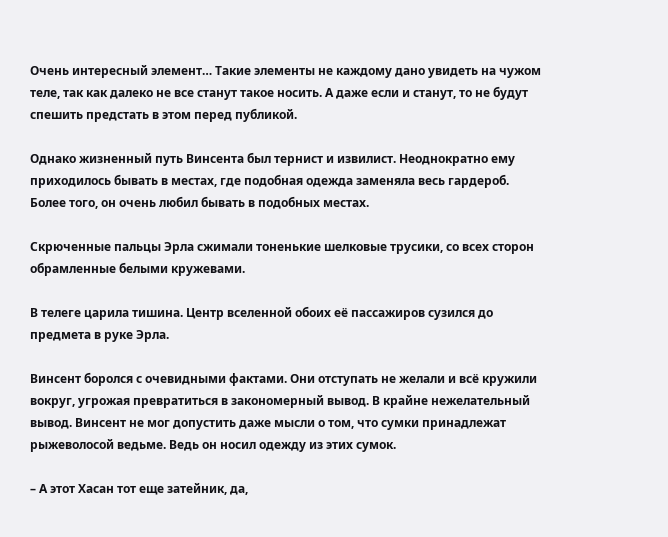Очень интересный элемент… Такие элементы не каждому дано увидеть на чужом теле, так как далеко не все станут такое носить. А даже если и станут, то не будут спешить предстать в этом перед публикой.

Однако жизненный путь Винсента был тернист и извилист. Неоднократно ему приходилось бывать в местах, где подобная одежда заменяла весь гардероб. Более того, он очень любил бывать в подобных местах.

Скрюченные пальцы Эрла сжимали тоненькие шелковые трусики, со всех сторон обрамленные белыми кружевами.

В телеге царила тишина. Центр вселенной обоих её пассажиров сузился до предмета в руке Эрла.

Винсент боролся с очевидными фактами. Они отступать не желали и всё кружили вокруг, угрожая превратиться в закономерный вывод. В крайне нежелательный вывод. Винсент не мог допустить даже мысли о том, что сумки принадлежат рыжеволосой ведьме. Ведь он носил одежду из этих сумок.

– А этот Хасан тот еще затейник, да,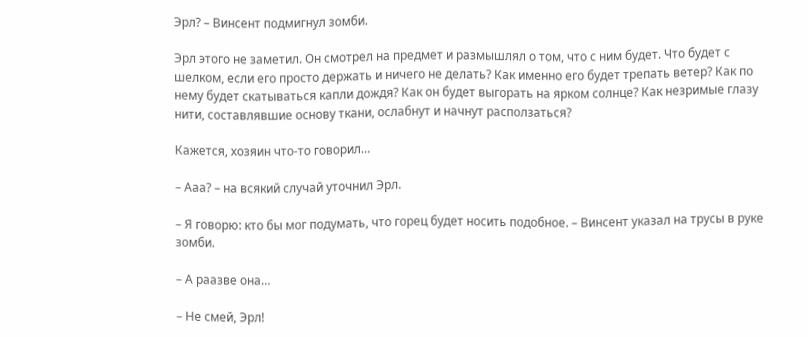Эрл? – Винсент подмигнул зомби.

Эрл этого не заметил. Он смотрел на предмет и размышлял о том, что с ним будет. Что будет с шелком, если его просто держать и ничего не делать? Как именно его будет трепать ветер? Как по нему будет скатываться капли дождя? Как он будет выгорать на ярком солнце? Как незримые глазу нити, составлявшие основу ткани, ослабнут и начнут расползаться?

Кажется, хозяин что-то говорил…

– Ааа? – на всякий случай уточнил Эрл.

– Я говорю: кто бы мог подумать, что горец будет носить подобное. – Винсент указал на трусы в руке зомби.

– А раазве она…

– Не смей, Эрл!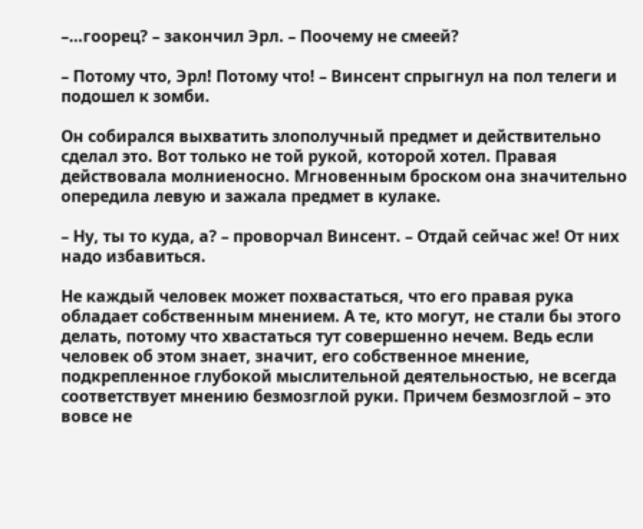–…гоорец? – закончил Эрл. – Поочему не смеей?

– Потому что, Эрл! Потому что! – Винсент спрыгнул на пол телеги и подошел к зомби.

Он собирался выхватить злополучный предмет и действительно сделал это. Вот только не той рукой, которой хотел. Правая действовала молниеносно. Мгновенным броском она значительно опередила левую и зажала предмет в кулаке.

– Ну, ты то куда, а? – проворчал Винсент. – Отдай сейчас же! От них надо избавиться.

Не каждый человек может похвастаться, что его правая рука обладает собственным мнением. А те, кто могут, не стали бы этого делать, потому что хвастаться тут совершенно нечем. Ведь если человек об этом знает, значит, его собственное мнение, подкрепленное глубокой мыслительной деятельностью, не всегда соответствует мнению безмозглой руки. Причем безмозглой – это вовсе не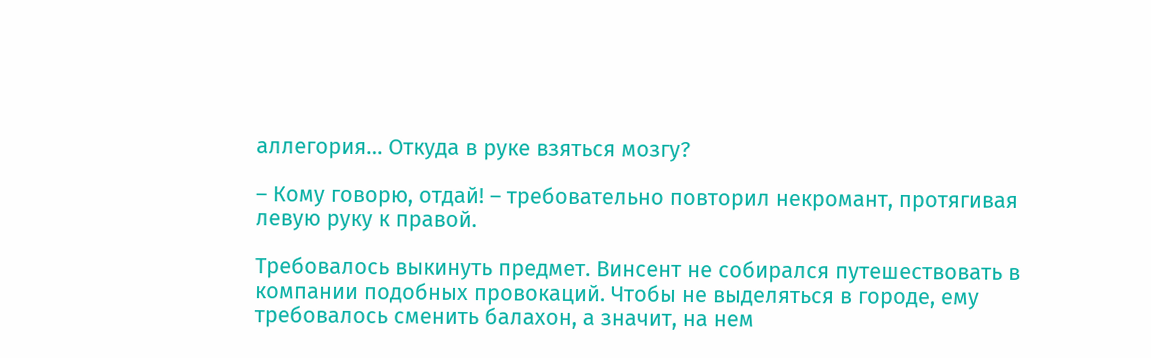аллегория… Откуда в руке взяться мозгу?

– Кому говорю, отдай! – требовательно повторил некромант, протягивая левую руку к правой.

Требовалось выкинуть предмет. Винсент не собирался путешествовать в компании подобных провокаций. Чтобы не выделяться в городе, ему требовалось сменить балахон, а значит, на нем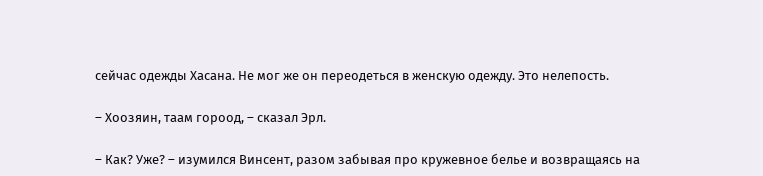сейчас одежды Хасана. Не мог же он переодеться в женскую одежду. Это нелепость.

– Хоозяин, таам гороод, – сказал Эрл.

– Как? Уже? – изумился Винсент, разом забывая про кружевное белье и возвращаясь на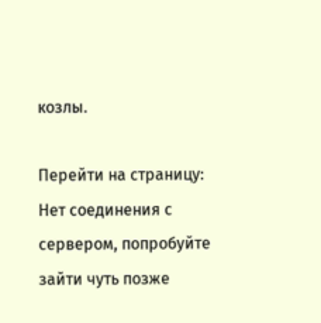козлы.

Перейти на страницу:
Нет соединения с сервером, попробуйте зайти чуть позже